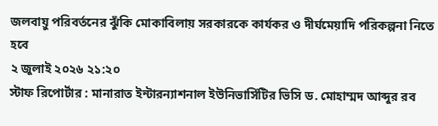জলবায়ু পরিবর্তনের ঝুঁকি মোকাবিলায় সরকারকে কার্যকর ও দীর্ঘমেয়াদি পরিকল্পনা নিতে হবে
২ জুলাই ২০২৬ ২১:২০
স্টাফ রিপোর্টার : মানারাত ইন্টারন্যাশনাল ইউনিভার্সিটির ভিসি ড. মোহাম্মদ আব্দুর রব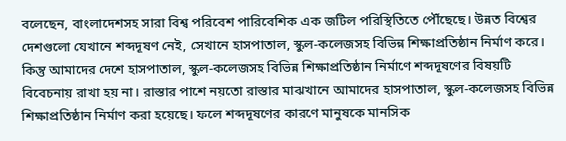বলেছেন, বাংলাদেশসহ সারা বিশ্ব পরিবেশ পারিবেশিক এক জটিল পরিস্থিতিতে পৌঁছেছে। উন্নত বিশ্বের দেশগুলো যেখানে শব্দদূষণ নেই, সেখানে হাসপাতাল, স্কুল-কলেজসহ বিভিন্ন শিক্ষাপ্রতিষ্ঠান নির্মাণ করে। কিন্তু আমাদের দেশে হাসপাতাল, স্কুল-কলেজসহ বিভিন্ন শিক্ষাপ্রতিষ্ঠান নির্মাণে শব্দদূষণের বিষয়টি বিবেচনায় রাখা হয় না। রাস্তার পাশে নয়তো রাস্তার মাঝখানে আমাদের হাসপাতাল, স্কুল-কলেজসহ বিভিন্ন শিক্ষাপ্রতিষ্ঠান নির্মাণ করা হয়েছে। ফলে শব্দদূষণের কারণে মানুষকে মানসিক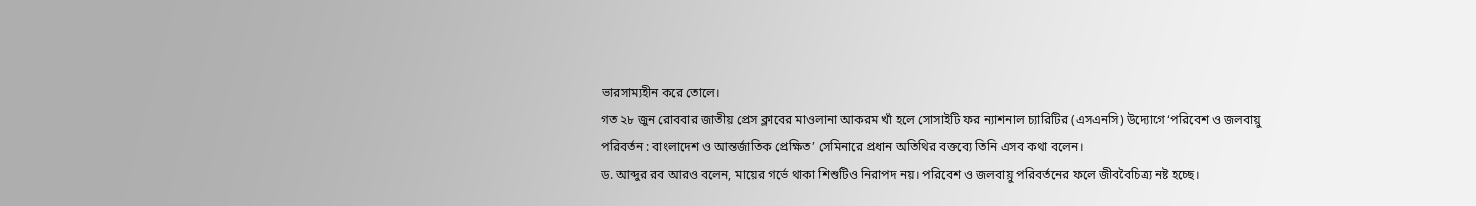ভারসাম্যহীন করে তোলে।
গত ২৮ জুন রোববার জাতীয় প্রেস ক্লাবের মাওলানা আকরম খাঁ হলে সোসাইটি ফর ন্যাশনাল চ্যারিটির (এসএনসি) উদ্যোগে ‘পরিবেশ ও জলবায়ু পরিবর্তন : বাংলাদেশ ও আন্তর্জাতিক প্রেক্ষিত’ সেমিনারে প্রধান অতিথির বক্তব্যে তিনি এসব কথা বলেন।
ড. আব্দুর রব আরও বলেন, মায়ের গর্ভে থাকা শিশুটিও নিরাপদ নয়। পরিবেশ ও জলবায়ু পরিবর্তনের ফলে জীববৈচিত্র্য নষ্ট হচ্ছে।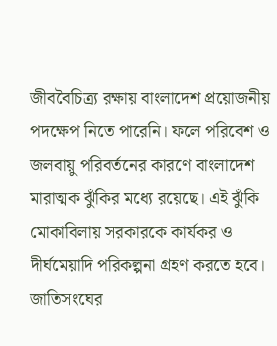জীববৈচিত্র্য রক্ষায় বাংলাদেশ প্রয়োজনীয় পদক্ষেপ নিতে পারেনি। ফলে পরিবেশ ও জলবায়ু পরিবর্তনের কারণে বাংলাদেশ মারাত্মক ঝুঁকির মধ্যে রয়েছে। এই ঝুঁকি মোকাবিলায় সরকারকে কার্যকর ও দীর্ঘমেয়াদি পরিকল্পনা গ্রহণ করতে হবে। জাতিসংঘের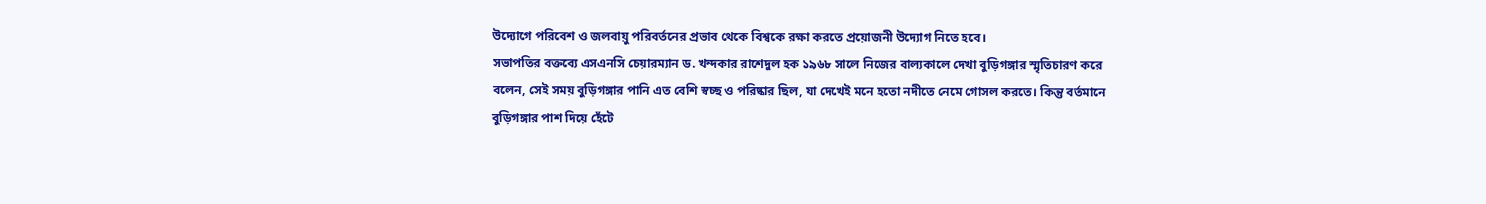উদ্যোগে পরিবেশ ও জলবায়ু পরিবর্তনের প্রভাব থেকে বিশ্বকে রক্ষা করতে প্রয়োজনী উদ্যোগ নিতে হবে।
সভাপতির বক্তব্যে এসএনসি চেয়ারম্যান ড. খন্দকার রাশেদুল হক ১৯৬৮ সালে নিজের বাল্যকালে দেখা বুড়িগঙ্গার স্মৃতিচারণ করে বলেন, সেই সময় বুড়িগঙ্গার পানি এত বেশি স্বচ্ছ ও পরিষ্কার ছিল, যা দেখেই মনে হতো নদীতে নেমে গোসল করতে। কিন্তু বর্তমানে বুড়িগঙ্গার পাশ দিয়ে হেঁটে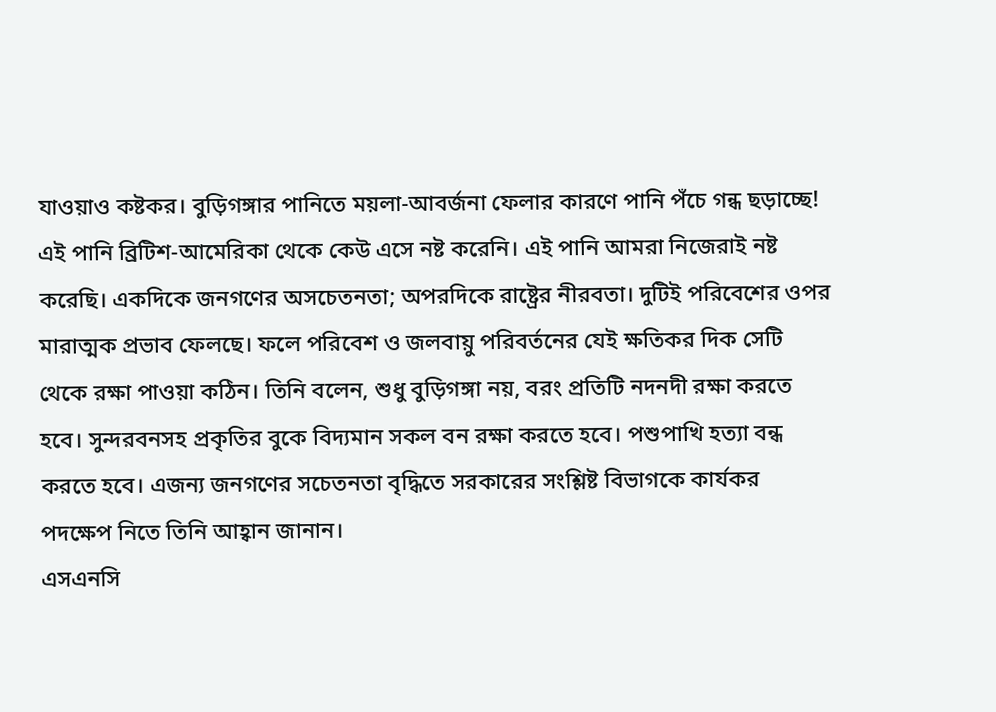যাওয়াও কষ্টকর। বুড়িগঙ্গার পানিতে ময়লা-আবর্জনা ফেলার কারণে পানি পঁচে গন্ধ ছড়াচ্ছে! এই পানি ব্রিটিশ-আমেরিকা থেকে কেউ এসে নষ্ট করেনি। এই পানি আমরা নিজেরাই নষ্ট করেছি। একদিকে জনগণের অসচেতনতা; অপরদিকে রাষ্ট্রের নীরবতা। দুটিই পরিবেশের ওপর মারাত্মক প্রভাব ফেলছে। ফলে পরিবেশ ও জলবায়ু পরিবর্তনের যেই ক্ষতিকর দিক সেটি থেকে রক্ষা পাওয়া কঠিন। তিনি বলেন, শুধু বুড়িগঙ্গা নয়, বরং প্রতিটি নদনদী রক্ষা করতে হবে। সুন্দরবনসহ প্রকৃতির বুকে বিদ্যমান সকল বন রক্ষা করতে হবে। পশুপাখি হত্যা বন্ধ করতে হবে। এজন্য জনগণের সচেতনতা বৃদ্ধিতে সরকারের সংশ্লিষ্ট বিভাগকে কার্যকর পদক্ষেপ নিতে তিনি আহ্বান জানান।
এসএনসি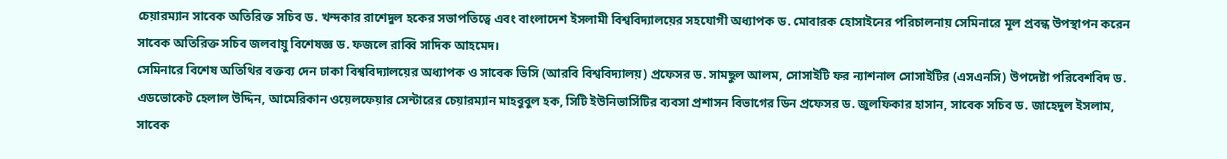চেয়ারম্যান সাবেক অতিরিক্ত সচিব ড. খন্দকার রাশেদুল হকের সভাপতিত্বে এবং বাংলাদেশ ইসলামী বিশ্ববিদ্যালয়ের সহযোগী অধ্যাপক ড. মোবারক হোসাইনের পরিচালনায় সেমিনারে মূল প্রবন্ধ উপস্থাপন করেন সাবেক অতিরিক্ত সচিব জলবায়ু বিশেষজ্ঞ ড. ফজলে রাব্বি সাদিক আহমেদ।
সেমিনারে বিশেষ অতিথির বক্তব্য দেন ঢাকা বিশ্ববিদ্যালয়ের অধ্যাপক ও সাবেক ভিসি (আরবি বিশ্ববিদ্যালয়) প্রফেসর ড. সামছুল আলম, সোসাইটি ফর ন্যাশনাল সোসাইটির (এসএনসি) উপদেষ্টা পরিবেশবিদ ড. এডভোকেট হেলাল উদ্দিন, আমেরিকান ওয়েলফেয়ার সেন্টারের চেয়ারম্যান মাহবুবুল হক, সিটি ইউনিভার্সিটির ব্যবসা প্রশাসন বিভাগের ডিন প্রফেসর ড. জুলফিকার হাসান, সাবেক সচিব ড. জাহেদুল ইসলাম, সাবেক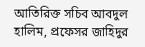আতিরিক্ত সচিব আবদুল হালিম, প্রফেসর জাহিদুর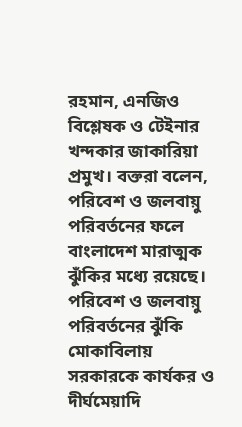রহমান, এনজিও বিশ্লেষক ও টেইনার খন্দকার জাকারিয়া প্রমুখ। বক্তরা বলেন, পরিবেশ ও জলবায়ু পরিবর্তনের ফলে বাংলাদেশ মারাত্মক ঝুঁকির মধ্যে রয়েছে। পরিবেশ ও জলবায়ু পরিবর্তনের ঝুঁকি মোকাবিলায় সরকারকে কার্যকর ও দীর্ঘমেয়াদি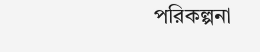পরিকল্পনা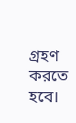গ্রহণ করতে হবে।